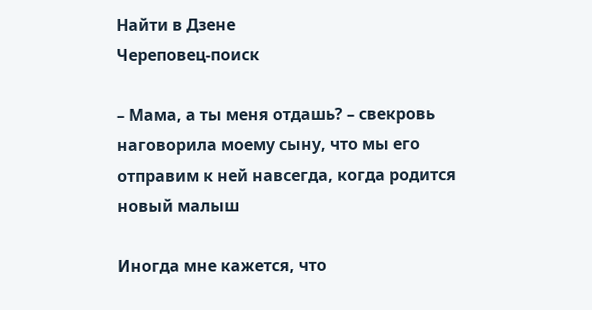Найти в Дзене
Череповец-поиск

– Мама, а ты меня отдашь? – свекровь наговорила моему сыну, что мы его отправим к ней навсегда, когда родится новый малыш

Иногда мне кажется, что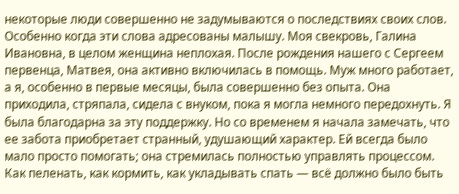некоторые люди совершенно не задумываются о последствиях своих слов. Особенно когда эти слова адресованы малышу. Моя свекровь, Галина Ивановна, в целом женщина неплохая. После рождения нашего с Сергеем первенца, Матвея, она активно включилась в помощь. Муж много работает, а я, особенно в первые месяцы, была совершенно без опыта. Она приходила, стряпала, сидела с внуком, пока я могла немного передохнуть. Я была благодарна за эту поддержку. Но со временем я начала замечать, что ее забота приобретает странный, удушающий характер. Ей всегда было мало просто помогать; она стремилась полностью управлять процессом. Как пеленать, как кормить, как укладывать спать — всё должно было быть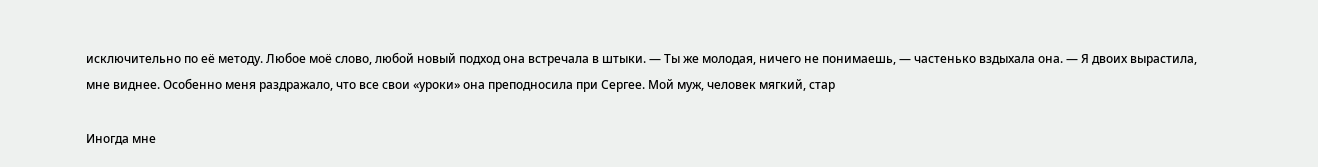исключительно по её методу. Любое моё слово, любой новый подход она встречала в штыки. — Ты же молодая, ничего не понимаешь, — частенько вздыхала она. — Я двоих вырастила, мне виднее. Особенно меня раздражало, что все свои «уроки» она преподносила при Сергее. Мой муж, человек мягкий, стар

Иногда мне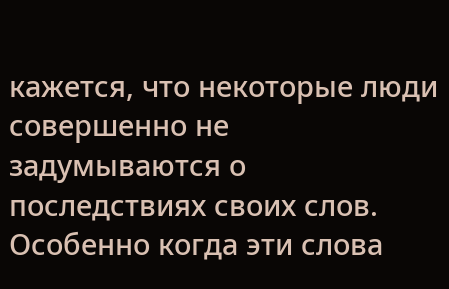кажется, что некоторые люди совершенно не задумываются о последствиях своих слов. Особенно когда эти слова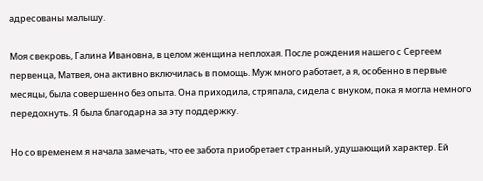адресованы малышу.

Моя свекровь, Галина Ивановна, в целом женщина неплохая. После рождения нашего с Сергеем первенца, Матвея, она активно включилась в помощь. Муж много работает, а я, особенно в первые месяцы, была совершенно без опыта. Она приходила, стряпала, сидела с внуком, пока я могла немного передохнуть. Я была благодарна за эту поддержку.

Но со временем я начала замечать, что ее забота приобретает странный, удушающий характер. Ей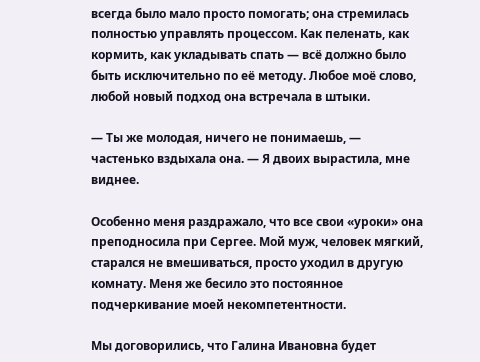всегда было мало просто помогать; она стремилась полностью управлять процессом. Как пеленать, как кормить, как укладывать спать — всё должно было быть исключительно по её методу. Любое моё слово, любой новый подход она встречала в штыки.

— Ты же молодая, ничего не понимаешь, — частенько вздыхала она. — Я двоих вырастила, мне виднее.

Особенно меня раздражало, что все свои «уроки» она преподносила при Сергее. Мой муж, человек мягкий, старался не вмешиваться, просто уходил в другую комнату. Меня же бесило это постоянное подчеркивание моей некомпетентности.

Мы договорились, что Галина Ивановна будет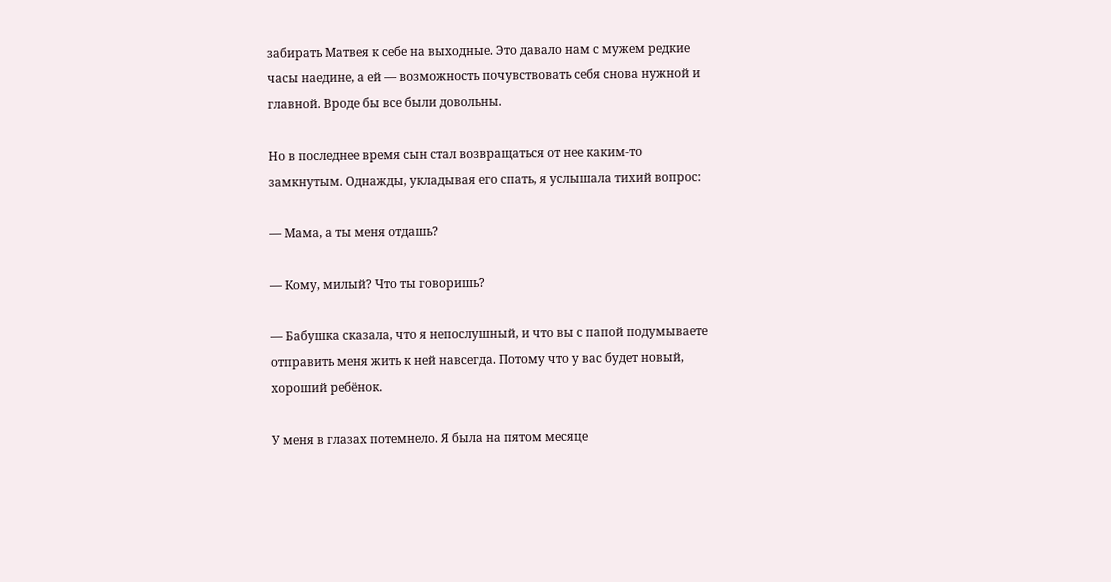забирать Матвея к себе на выходные. Это давало нам с мужем редкие часы наедине, а ей — возможность почувствовать себя снова нужной и главной. Вроде бы все были довольны.

Но в последнее время сын стал возвращаться от нее каким-то замкнутым. Однажды, укладывая его спать, я услышала тихий вопрос:

— Мама, а ты меня отдашь?

— Кому, милый? Что ты говоришь?

— Бабушка сказала, что я непослушный, и что вы с папой подумываете отправить меня жить к ней навсегда. Потому что у вас будет новый, хороший ребёнок.

У меня в глазах потемнело. Я была на пятом месяце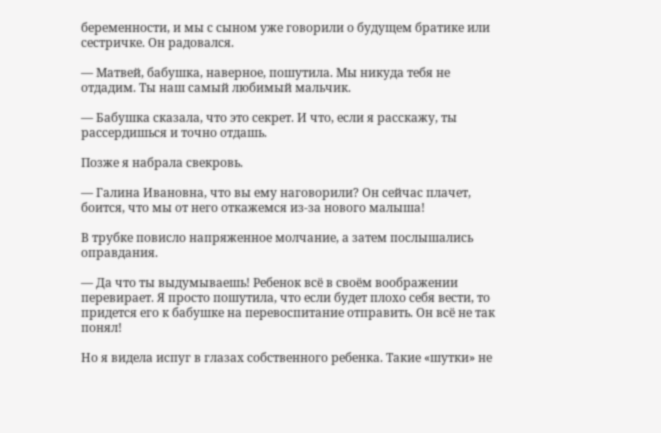беременности, и мы с сыном уже говорили о будущем братике или сестричке. Он радовался.

— Матвей, бабушка, наверное, пошутила. Мы никуда тебя не отдадим. Ты наш самый любимый мальчик.

— Бабушка сказала, что это секрет. И что, если я расскажу, ты рассердишься и точно отдашь.

Позже я набрала свекровь.

— Галина Ивановна, что вы ему наговорили? Он сейчас плачет, боится, что мы от него откажемся из-за нового малыша!

В трубке повисло напряженное молчание, а затем послышались оправдания.

— Да что ты выдумываешь! Ребенок всё в своём воображении перевирает. Я просто пошутила, что если будет плохо себя вести, то придется его к бабушке на перевоспитание отправить. Он всё не так понял!

Но я видела испуг в глазах собственного ребенка. Такие «шутки» не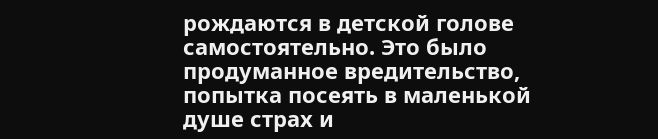рождаются в детской голове самостоятельно. Это было продуманное вредительство, попытка посеять в маленькой душе страх и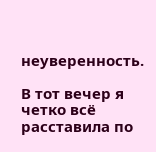неуверенность.

В тот вечер я четко всё расставила по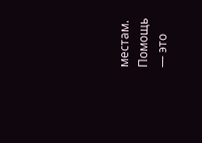местам. Помощь — это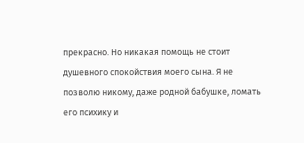прекрасно. Но никакая помощь не стоит душевного спокойствия моего сына. Я не позволю никому, даже родной бабушке, ломать его психику и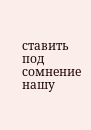ставить под сомнение нашу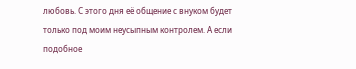любовь. С этого дня её общение с внуком будет только под моим неусыпным контролем. А если подобное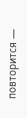повторится —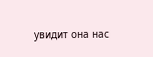увидит она нас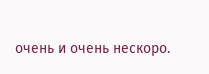очень и очень нескоро.